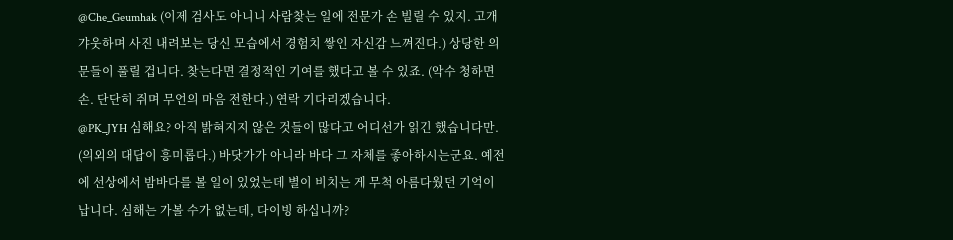@Che_Geumhak (이제 검사도 아니니 사람찾는 일에 전문가 손 빌릴 수 있지. 고개 갸웃하며 사진 내려보는 당신 모습에서 경험치 쌓인 자신감 느껴진다.) 상당한 의문들이 풀릴 겁니다. 찾는다면 결정적인 기여를 했다고 볼 수 있죠. (악수 청하면 손. 단단히 쥐며 무언의 마음 전한다.) 연락 기다리겠습니다.
@PK_JYH 심해요? 아직 밝혀지지 않은 것들이 많다고 어디선가 읽긴 했습니다만. (의외의 대답이 흥미롭다.) 바닷가가 아니라 바다 그 자체를 좋아하시는군요. 예전에 선상에서 밤바다를 볼 일이 있었는데 별이 비치는 게 무척 아름다웠던 기억이 납니다. 심해는 가볼 수가 없는데, 다이빙 하십니까?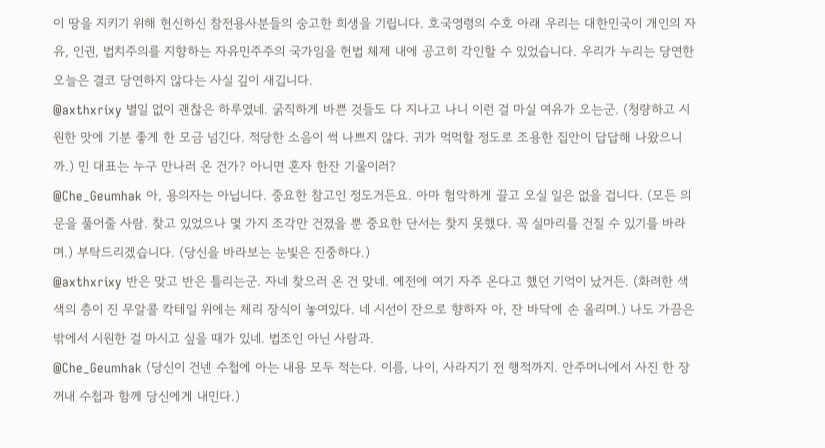이 땅을 지키기 위해 헌신하신 참전용사분들의 숭고한 희생을 기립니다. 호국영령의 수호 아래 우리는 대한민국이 개인의 자유, 인권, 법치주의를 지향하는 자유민주주의 국가임을 헌법 체제 내에 공고히 각인할 수 있었습니다. 우리가 누리는 당연한 오늘은 결코 당연하지 않다는 사실 깊이 새깁니다.
@axthxrixy 별일 없이 괜찮은 하루였네. 굵직하게 바쁜 것들도 다 지나고 나니 이런 걸 마실 여유가 오는군. (청량하고 시원한 맛에 기분 좋게 한 모금 넘긴다. 적당한 소음이 썩 나쁘지 않다. 귀가 먹먹할 정도로 조용한 집안이 답답해 나왔으니까.) 민 대표는 누구 만나러 온 건가? 아니면 혼자 한잔 기울이러?
@Che_Geumhak 아, 용의자는 아닙니다. 중요한 참고인 정도거든요. 아마 험악하게 끌고 오실 일은 없을 겁니다. (모든 의문을 풀어줄 사람. 찾고 있었으나 몇 가지 조각만 건졌을 뿐 중요한 단서는 찾지 못했다. 꼭 실마리를 건질 수 있기를 바라며.) 부탁드리겠습니다. (당신을 바라보는 눈빛은 진중하다.)
@axthxrixy 반은 맞고 반은 틀리는군. 자네 찾으러 온 건 맞네. 예전에 여기 자주 온다고 했던 기억이 났거든. (화려한 색색의 층이 진 무알콜 칵테일 위에는 체리 장식이 놓여있다. 네 시선이 잔으로 향하자 아, 잔 바닥에 손 올리며.) 나도 가끔은 밖에서 시원한 걸 마시고 싶을 때가 있네. 법조인 아닌 사람과.
@Che_Geumhak (당신이 건넨 수첩에 아는 내용 모두 적는다. 이름, 나이, 사라지기 전 행적까지. 안주머니에서 사진 한 장 꺼내 수첩과 함께 당신에게 내민다.)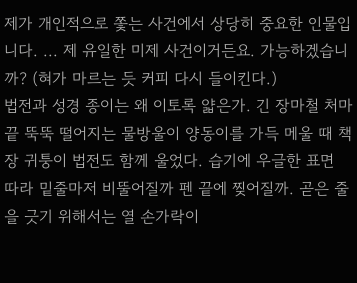제가 개인적으로 쫓는 사건에서 상당히 중요한 인물입니다. ... 제 유일한 미제 사건이거든요. 가능하겠습니까? (혀가 마르는 듯 커피 다시 들이킨다.)
법전과 성경 종이는 왜 이토록 얇은가. 긴 장마철 처마 끝 뚝뚝 떨어지는 물방울이 양동이를 가득 메울 때 책장 귀퉁이 법전도 함께 울었다. 습기에 우글한 표면 따라 밑줄마저 비뚤어질까 펜 끝에 찢어질까. 곧은 줄을 긋기 위해서는 열 손가락이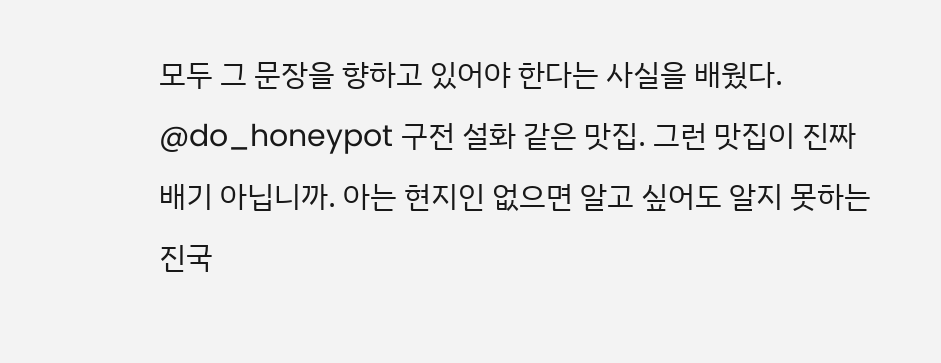모두 그 문장을 향하고 있어야 한다는 사실을 배웠다.
@do_honeypot 구전 설화 같은 맛집. 그런 맛집이 진짜배기 아닙니까. 아는 현지인 없으면 알고 싶어도 알지 못하는 진국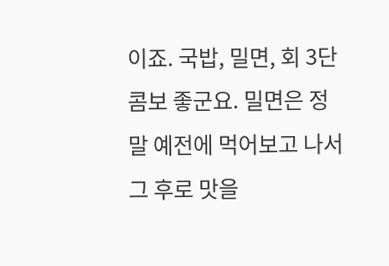이죠. 국밥, 밀면, 회 3단 콤보 좋군요. 밀면은 정말 예전에 먹어보고 나서 그 후로 맛을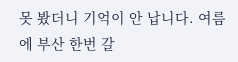못 봤더니 기억이 안 납니다. 여름에 부산 한번 갈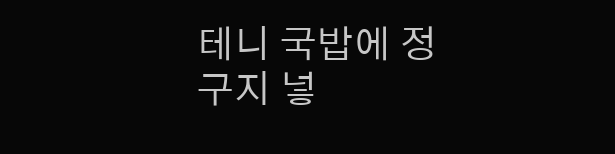테니 국밥에 정구지 넣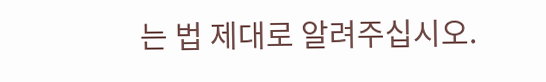는 법 제대로 알려주십시오.